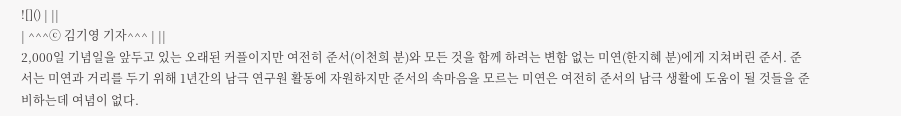![]() | ||
| ^^^ⓒ 김기영 기자^^^ | ||
2,000일 기념일을 앞두고 있는 오래된 커플이지만 여전히 준서(이천희 분)와 모든 것을 함께 하려는 변함 없는 미연(한지혜 분)에게 지쳐버린 준서. 준서는 미연과 거리를 두기 위해 1년간의 남극 연구원 활동에 자원하지만 준서의 속마음을 모르는 미연은 여전히 준서의 남극 생활에 도움이 될 것들을 준비하는데 여념이 없다.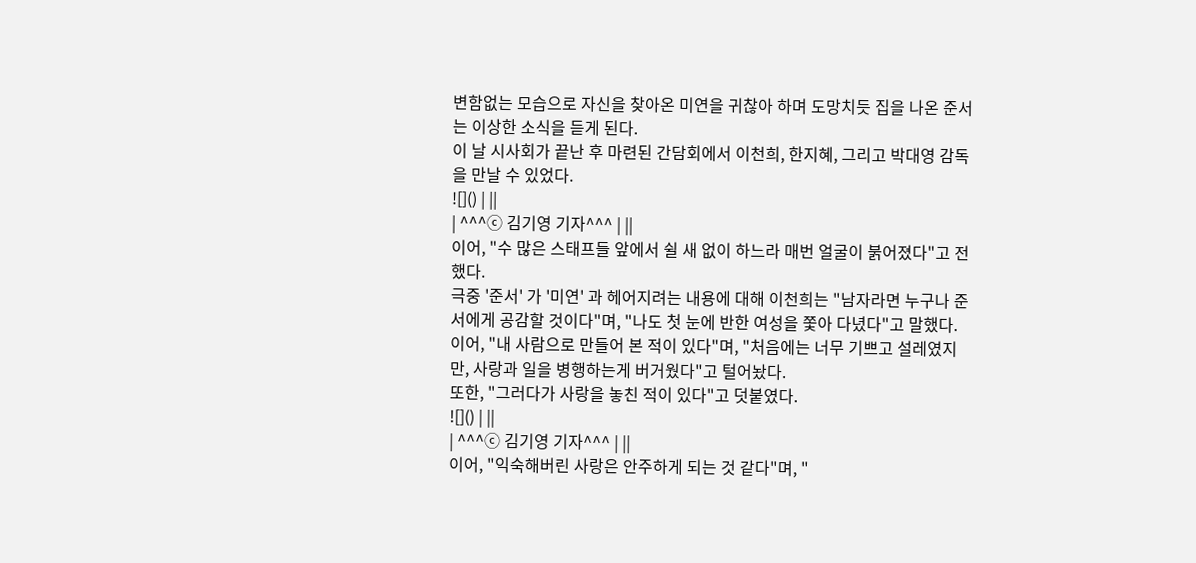변함없는 모습으로 자신을 찾아온 미연을 귀찮아 하며 도망치듯 집을 나온 준서는 이상한 소식을 듣게 된다.
이 날 시사회가 끝난 후 마련된 간담회에서 이천희, 한지혜, 그리고 박대영 감독을 만날 수 있었다.
![]() | ||
| ^^^ⓒ 김기영 기자^^^ | ||
이어, "수 많은 스태프들 앞에서 쉴 새 없이 하느라 매번 얼굴이 붉어졌다"고 전했다.
극중 '준서' 가 '미연' 과 헤어지려는 내용에 대해 이천희는 "남자라면 누구나 준서에게 공감할 것이다"며, "나도 첫 눈에 반한 여성을 쫓아 다녔다"고 말했다.
이어, "내 사람으로 만들어 본 적이 있다"며, "처음에는 너무 기쁘고 설레였지만, 사랑과 일을 병행하는게 버거웠다"고 털어놨다.
또한, "그러다가 사랑을 놓친 적이 있다"고 덧붙였다.
![]() | ||
| ^^^ⓒ 김기영 기자^^^ | ||
이어, "익숙해버린 사랑은 안주하게 되는 것 같다"며, "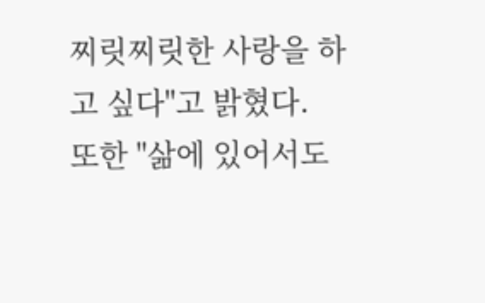찌릿찌릿한 사랑을 하고 싶다"고 밝혔다.
또한 "삶에 있어서도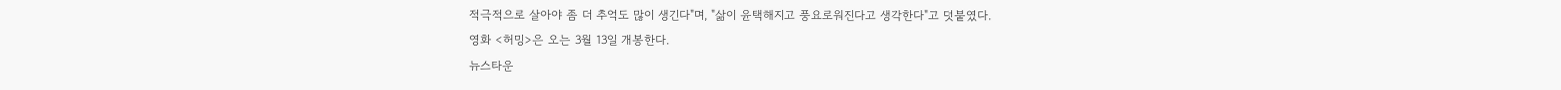적극적으로 살아야 좀 더 추억도 많이 생긴다"며, "삶이 윤택해지고 풍요로워진다고 생각한다"고 덧붙였다.
영화 <허밍>은 오는 3월 13일 개봉한다.
뉴스타운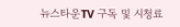뉴스타운TV 구독 및 시청료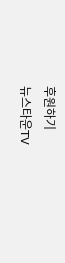후원하기
뉴스타운TV